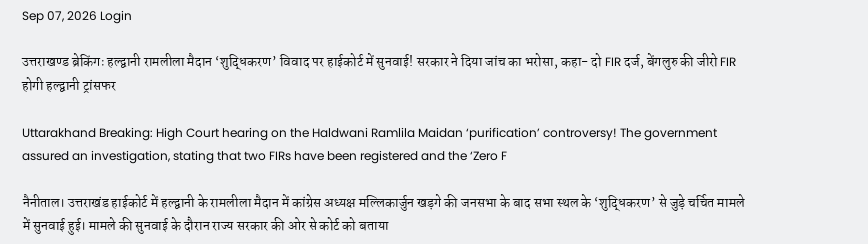Sep 07, 2026 Login

उत्तराखण्ड ब्रेकिंगः हल्द्वानी रामलीला मैदान ‘शुद्धिकरण’ विवाद पर हाईकोर्ट में सुनवाई! सरकार ने दिया जांच का भरोसा, कहा- दो FIR दर्ज, बेंगलुरु की जीरो FIR होगी हल्द्वानी ट्रांसफर

Uttarakhand Breaking: High Court hearing on the Haldwani Ramlila Maidan ‘purification’ controversy! The government assured an investigation, stating that two FIRs have been registered and the ‘Zero F

नैनीताल। उत्तराखंड हाईकोर्ट में हल्द्वानी के रामलीला मैदान में कांग्रेस अध्यक्ष मल्लिकार्जुन खड़गे की जनसभा के बाद सभा स्थल के ‘शुद्धिकरण’ से जुड़े चर्चित मामले में सुनवाई हुई। मामले की सुनवाई के दौरान राज्य सरकार की ओर से कोर्ट को बताया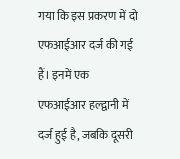गया कि इस प्रकरण में दो एफआईआर दर्ज की गई हैं। इनमें एक एफआईआर हल्द्वानी में दर्ज हुई है, जबकि दूसरी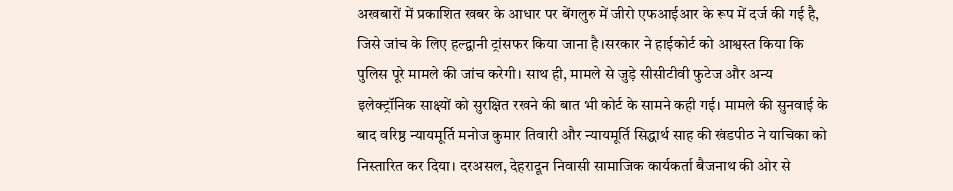अखबारों में प्रकाशित खबर के आधार पर बेंगलुरु में जीरो एफआईआर के रूप में दर्ज की गई है, जिसे जांच के लिए हल्द्वानी ट्रांसफर किया जाना है।सरकार ने हाईकोर्ट को आश्वस्त किया कि पुलिस पूरे मामले की जांच करेगी। साथ ही, मामले से जुड़े सीसीटीवी फुटेज और अन्य इलेक्ट्रॉनिक साक्ष्यों को सुरक्षित रखने की बात भी कोर्ट के सामने कही गई। मामले की सुनवाई के बाद वरिष्ठ न्यायमूर्ति मनोज कुमार तिवारी और न्यायमूर्ति सिद्धार्थ साह की खंडपीठ ने याचिका को निस्तारित कर दिया। दरअसल, देहरादून निवासी सामाजिक कार्यकर्ता बैजनाथ की ओर से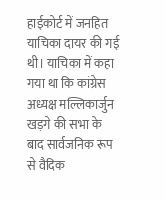हाईकोर्ट में जनहित याचिका दायर की गई थी। याचिका में कहा गया था कि कांग्रेस अध्यक्ष मल्लिकार्जुन खड़गे की सभा के बाद सार्वजनिक रूप से वैदिक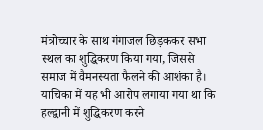मंत्रोच्चार के साथ गंगाजल छिड़ककर सभा स्थल का शुद्धिकरण किया गया, जिससे समाज में वैमनस्यता फैलने की आशंका है। याचिका में यह भी आरोप लगाया गया था कि हल्द्वानी में शुद्धिकरण करने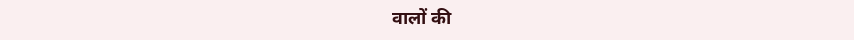वालों की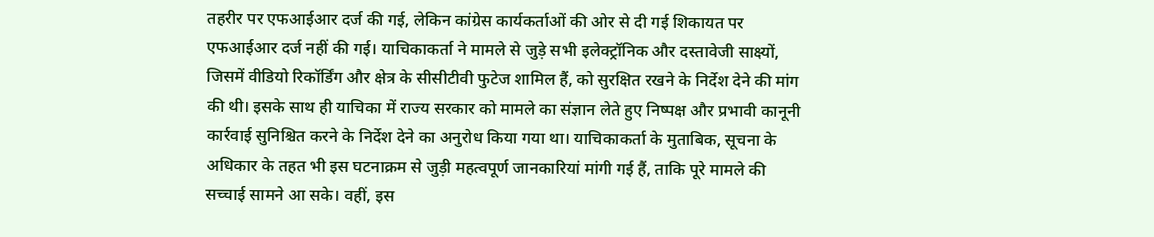तहरीर पर एफआईआर दर्ज की गई, लेकिन कांग्रेस कार्यकर्ताओं की ओर से दी गई शिकायत पर एफआईआर दर्ज नहीं की गई। याचिकाकर्ता ने मामले से जुड़े सभी इलेक्ट्रॉनिक और दस्तावेजी साक्ष्यों, जिसमें वीडियो रिकॉर्डिंग और क्षेत्र के सीसीटीवी फुटेज शामिल हैं, को सुरक्षित रखने के निर्देश देने की मांग की थी। इसके साथ ही याचिका में राज्य सरकार को मामले का संज्ञान लेते हुए निष्पक्ष और प्रभावी कानूनी कार्रवाई सुनिश्चित करने के निर्देश देने का अनुरोध किया गया था। याचिकाकर्ता के मुताबिक, सूचना के अधिकार के तहत भी इस घटनाक्रम से जुड़ी महत्वपूर्ण जानकारियां मांगी गई हैं, ताकि पूरे मामले की सच्चाई सामने आ सके। वहीं, इस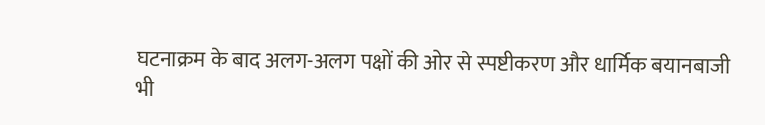घटनाक्रम के बाद अलग-अलग पक्षों की ओर से स्पष्टीकरण और धार्मिक बयानबाजी भी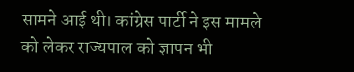सामने आई थी। कांग्रेस पार्टी ने इस मामले को लेकर राज्यपाल को ज्ञापन भी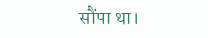सौंपा था।